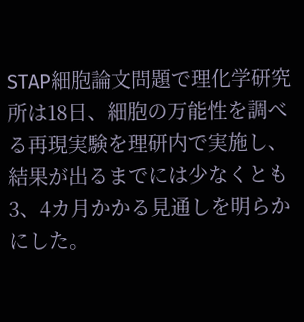STAP細胞論文問題で理化学研究所は18日、細胞の万能性を調べる再現実験を理研内で実施し、結果が出るまでには少なくとも3、4カ月かかる見通しを明らかにした。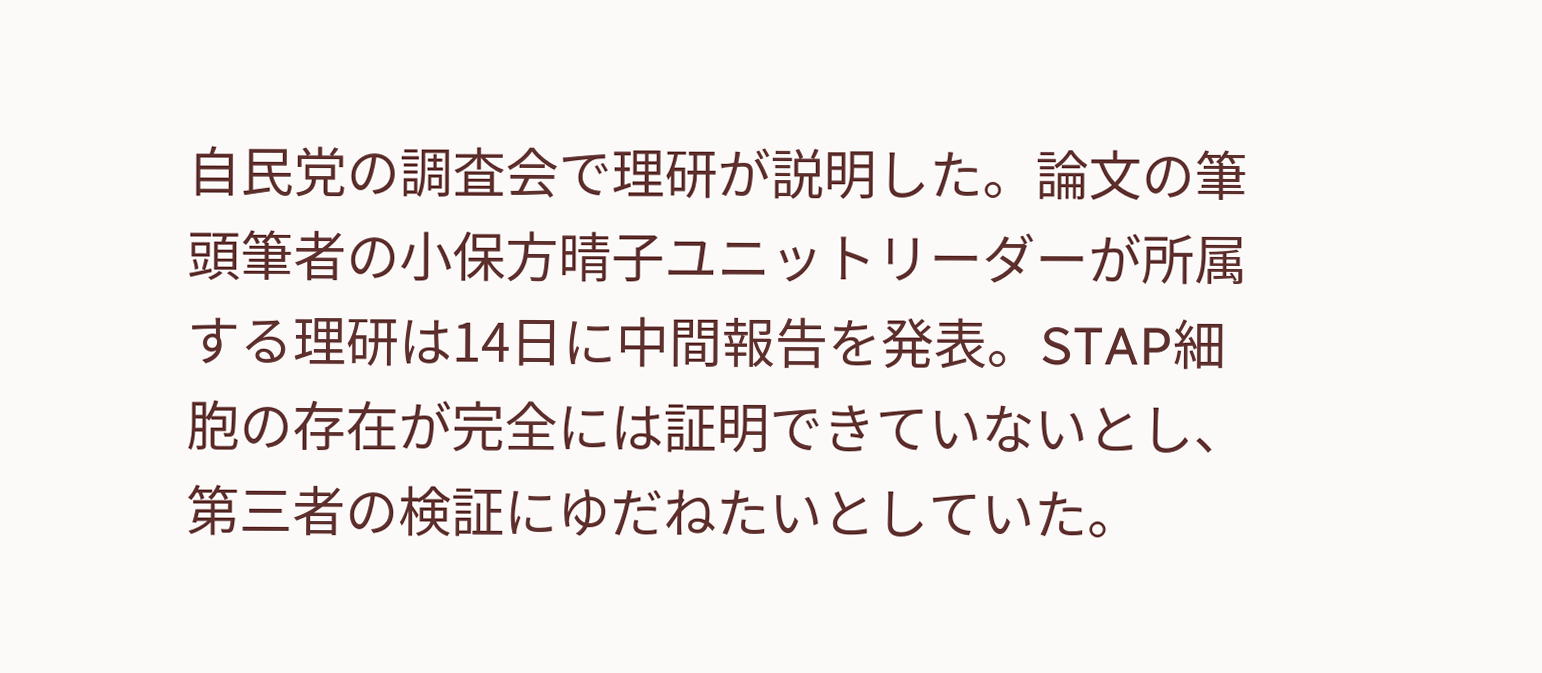自民党の調査会で理研が説明した。論文の筆頭筆者の小保方晴子ユニットリーダーが所属する理研は14日に中間報告を発表。STAP細胞の存在が完全には証明できていないとし、第三者の検証にゆだねたいとしていた。